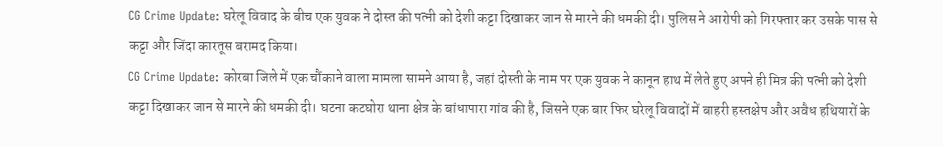CG Crime Update: घरेलू विवाद के बीच एक युवक ने दोस्त की पत्नी को देशी कट्टा दिखाकर जान से मारने की धमकी दी। पुलिस ने आरोपी को गिरफ्तार कर उसके पास से कट्टा और जिंदा कारतूस बरामद किया।
CG Crime Update: कोरबा जिले में एक चौंकाने वाला मामला सामने आया है, जहां दोस्ती के नाम पर एक युवक ने कानून हाथ में लेते हुए अपने ही मित्र की पत्नी को देशी कट्टा दिखाकर जान से मारने की धमकी दी। घटना कटघोरा थाना क्षेत्र के बांधापारा गांव की है, जिसने एक बार फिर घरेलू विवादों में बाहरी हस्तक्षेप और अवैध हथियारों के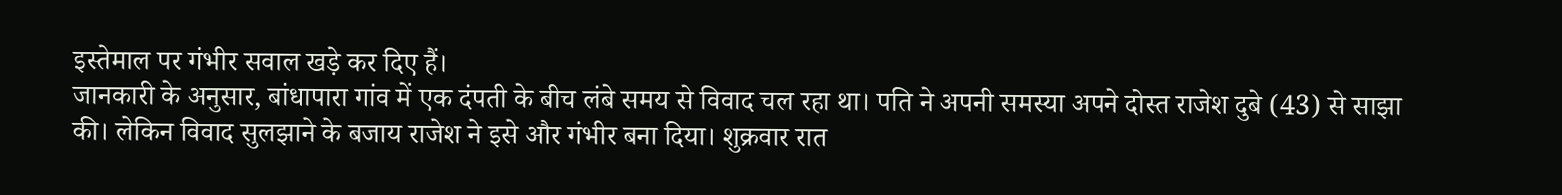इस्तेमाल पर गंभीर सवाल खड़े कर दिए हैं।
जानकारी के अनुसार, बांधापारा गांव में एक दंपती के बीच लंबे समय से विवाद चल रहा था। पति ने अपनी समस्या अपने दोस्त राजेश दुबे (43) से साझा की। लेकिन विवाद सुलझाने के बजाय राजेश ने इसे और गंभीर बना दिया। शुक्रवार रात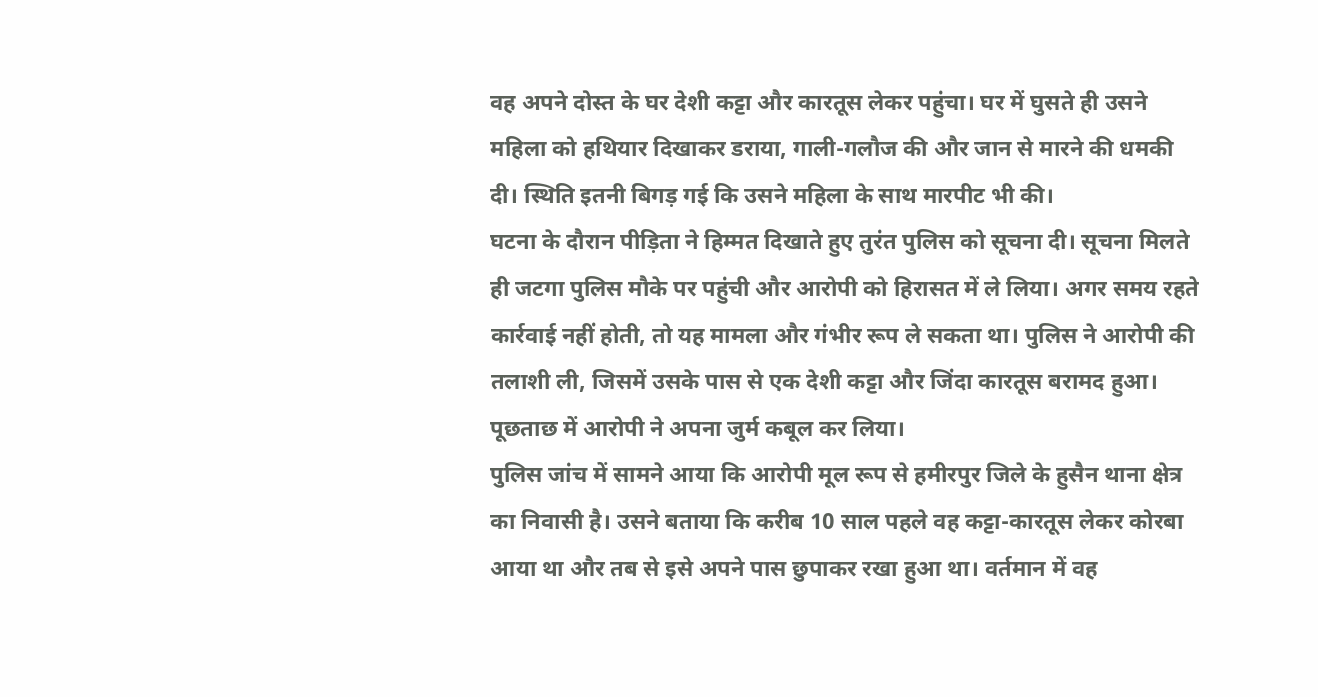वह अपने दोस्त के घर देशी कट्टा और कारतूस लेकर पहुंचा। घर में घुसते ही उसने महिला को हथियार दिखाकर डराया, गाली-गलौज की और जान से मारने की धमकी दी। स्थिति इतनी बिगड़ गई कि उसने महिला के साथ मारपीट भी की।
घटना के दौरान पीड़िता ने हिम्मत दिखाते हुए तुरंत पुलिस को सूचना दी। सूचना मिलते ही जटगा पुलिस मौके पर पहुंची और आरोपी को हिरासत में ले लिया। अगर समय रहते कार्रवाई नहीं होती, तो यह मामला और गंभीर रूप ले सकता था। पुलिस ने आरोपी की तलाशी ली, जिसमें उसके पास से एक देशी कट्टा और जिंदा कारतूस बरामद हुआ। पूछताछ में आरोपी ने अपना जुर्म कबूल कर लिया।
पुलिस जांच में सामने आया कि आरोपी मूल रूप से हमीरपुर जिले के हुसैन थाना क्षेत्र का निवासी है। उसने बताया कि करीब 10 साल पहले वह कट्टा-कारतूस लेकर कोरबा आया था और तब से इसे अपने पास छुपाकर रखा हुआ था। वर्तमान में वह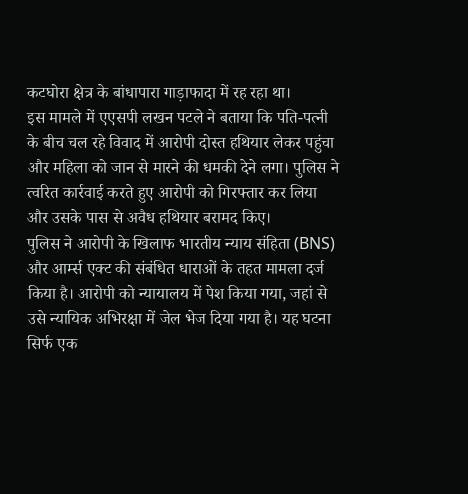कटघोरा क्षेत्र के बांधापारा गाड़ाफादा में रह रहा था।
इस मामले में एएसपी लखन पटले ने बताया कि पति-पत्नी के बीच चल रहे विवाद में आरोपी दोस्त हथियार लेकर पहुंचा और महिला को जान से मारने की धमकी देने लगा। पुलिस ने त्वरित कार्रवाई करते हुए आरोपी को गिरफ्तार कर लिया और उसके पास से अवैध हथियार बरामद किए।
पुलिस ने आरोपी के खिलाफ भारतीय न्याय संहिता (BNS) और आर्म्स एक्ट की संबंधित धाराओं के तहत मामला दर्ज किया है। आरोपी को न्यायालय में पेश किया गया, जहां से उसे न्यायिक अभिरक्षा में जेल भेज दिया गया है। यह घटना सिर्फ एक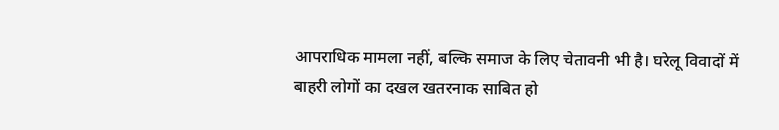आपराधिक मामला नहीं, बल्कि समाज के लिए चेतावनी भी है। घरेलू विवादों में बाहरी लोगों का दखल खतरनाक साबित हो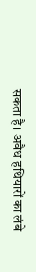सकता है। अवैध हथियारों का लंबे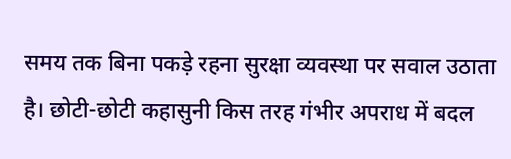समय तक बिना पकड़े रहना सुरक्षा व्यवस्था पर सवाल उठाता है। छोटी-छोटी कहासुनी किस तरह गंभीर अपराध में बदल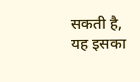सकती है, यह इसका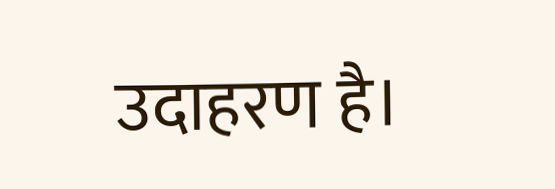उदाहरण है।